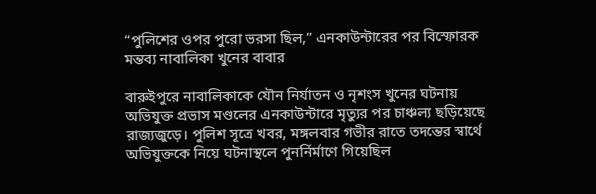“পুলিশের ওপর পুরো ভরসা ছিল,” এনকাউন্টারের পর বিস্ফোরক মন্তব্য নাবালিকা খুনের বাবার

বারুইপুরে নাবালিকাকে যৌন নির্যাতন ও নৃশংস খুনের ঘটনায় অভিযুক্ত প্রভাস মণ্ডলের এনকাউন্টারে মৃত্যুর পর চাঞ্চল্য ছড়িয়েছে রাজ্যজুড়ে। পুলিশ সূত্রে খবর, মঙ্গলবার গভীর রাতে তদন্তের স্বার্থে অভিযুক্তকে নিয়ে ঘটনাস্থলে পুনর্নির্মাণে গিয়েছিল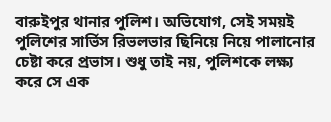বারুইপুর থানার পুলিশ। অভিযোগ, সেই সময়ই পুলিশের সার্ভিস রিভলভার ছিনিয়ে নিয়ে পালানোর চেষ্টা করে প্রভাস। শুধু তাই নয়, পুলিশকে লক্ষ্য করে সে এক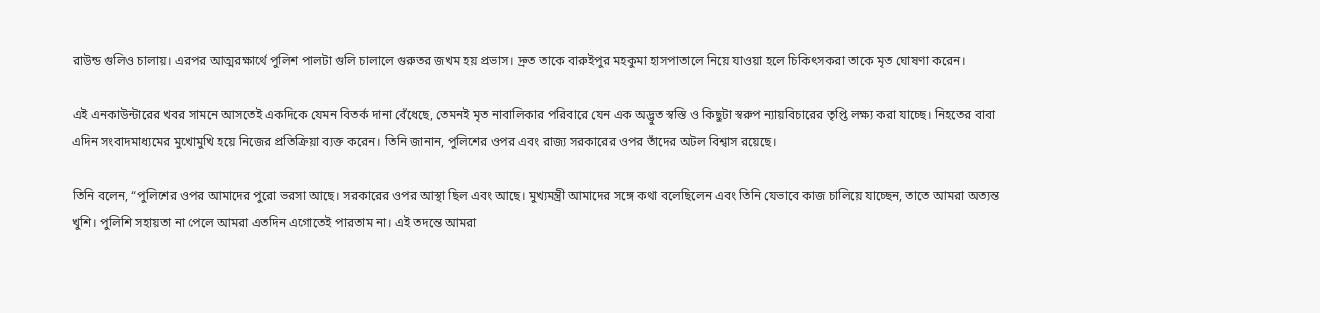রাউন্ড গুলিও চালায়। এরপর আত্মরক্ষার্থে পুলিশ পালটা গুলি চালালে গুরুতর জখম হয় প্রভাস। দ্রুত তাকে বারুইপুর মহকুমা হাসপাতালে নিয়ে যাওয়া হলে চিকিৎসকরা তাকে মৃত ঘোষণা করেন।

এই এনকাউন্টারের খবর সামনে আসতেই একদিকে যেমন বিতর্ক দানা বেঁধেছে, তেমনই মৃত নাবালিকার পরিবারে যেন এক অদ্ভুত স্বস্তি ও কিছুটা স্বরুপ ন্যায়বিচারের তৃপ্তি লক্ষ্য করা যাচ্ছে। নিহতের বাবা এদিন সংবাদমাধ্যমের মুখোমুখি হয়ে নিজের প্রতিক্রিয়া ব্যক্ত করেন। তিনি জানান, পুলিশের ওপর এবং রাজ্য সরকারের ওপর তাঁদের অটল বিশ্বাস রয়েছে।

তিনি বলেন, “পুলিশের ওপর আমাদের পুরো ভরসা আছে। সরকারের ওপর আস্থা ছিল এবং আছে। মুখ্যমন্ত্রী আমাদের সঙ্গে কথা বলেছিলেন এবং তিনি যেভাবে কাজ চালিয়ে যাচ্ছেন, তাতে আমরা অত্যন্ত খুশি। পুলিশি সহায়তা না পেলে আমরা এতদিন এগোতেই পারতাম না। এই তদন্তে আমরা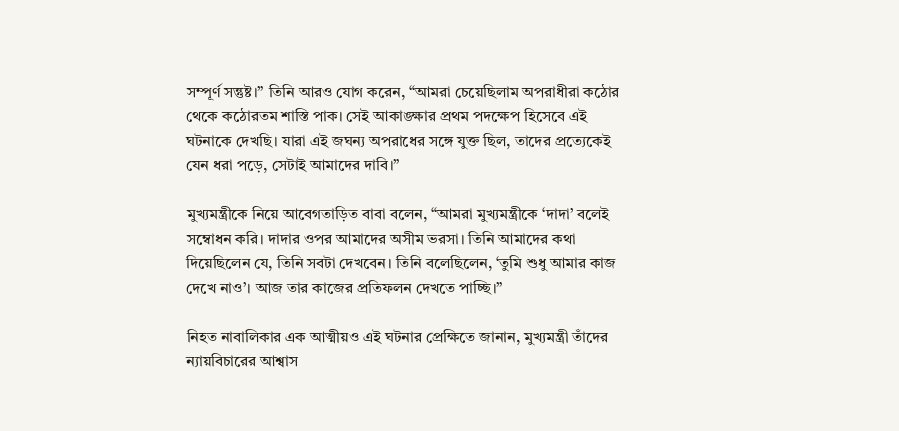সম্পূর্ণ সন্তুষ্ট।” তিনি আরও যোগ করেন, “আমরা চেয়েছিলাম অপরাধীরা কঠোর থেকে কঠোরতম শাস্তি পাক। সেই আকাঙ্ক্ষার প্রথম পদক্ষেপ হিসেবে এই ঘটনাকে দেখছি। যারা এই জঘন্য অপরাধের সঙ্গে যুক্ত ছিল, তাদের প্রত্যেকেই যেন ধরা পড়ে, সেটাই আমাদের দাবি।”

মুখ্যমন্ত্রীকে নিয়ে আবেগতাড়িত বাবা বলেন, “আমরা মুখ্যমন্ত্রীকে ‘দাদা’ বলেই সম্বোধন করি। দাদার ওপর আমাদের অসীম ভরসা। তিনি আমাদের কথা দিয়েছিলেন যে, তিনি সবটা দেখবেন। তিনি বলেছিলেন, ‘তুমি শুধু আমার কাজ দেখে নাও’। আজ তার কাজের প্রতিফলন দেখতে পাচ্ছি।”

নিহত নাবালিকার এক আত্মীয়ও এই ঘটনার প্রেক্ষিতে জানান, মুখ্যমন্ত্রী তাঁদের ন্যায়বিচারের আশ্বাস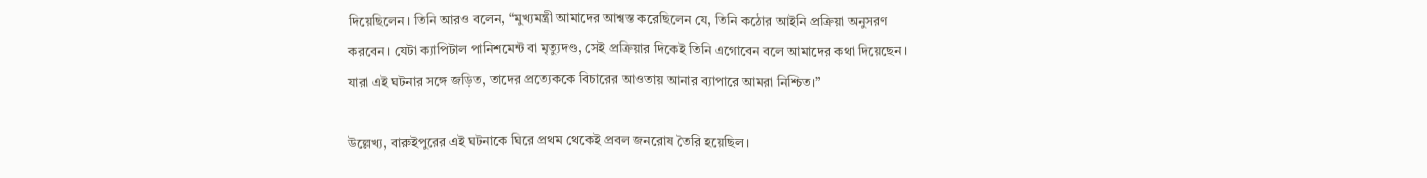দিয়েছিলেন। তিনি আরও বলেন, “মুখ্যমন্ত্রী আমাদের আশ্বস্ত করেছিলেন যে, তিনি কঠোর আইনি প্রক্রিয়া অনুসরণ করবেন। যেটা ক্যাপিটাল পানিশমেন্ট বা মৃত্যুদণ্ড, সেই প্রক্রিয়ার দিকেই তিনি এগোবেন বলে আমাদের কথা দিয়েছেন। যারা এই ঘটনার সঙ্গে জড়িত, তাদের প্রত্যেককে বিচারের আওতায় আনার ব্যাপারে আমরা নিশ্চিত।”

উল্লেখ্য, বারুইপুরের এই ঘটনাকে ঘিরে প্রথম থেকেই প্রবল জনরোষ তৈরি হয়েছিল।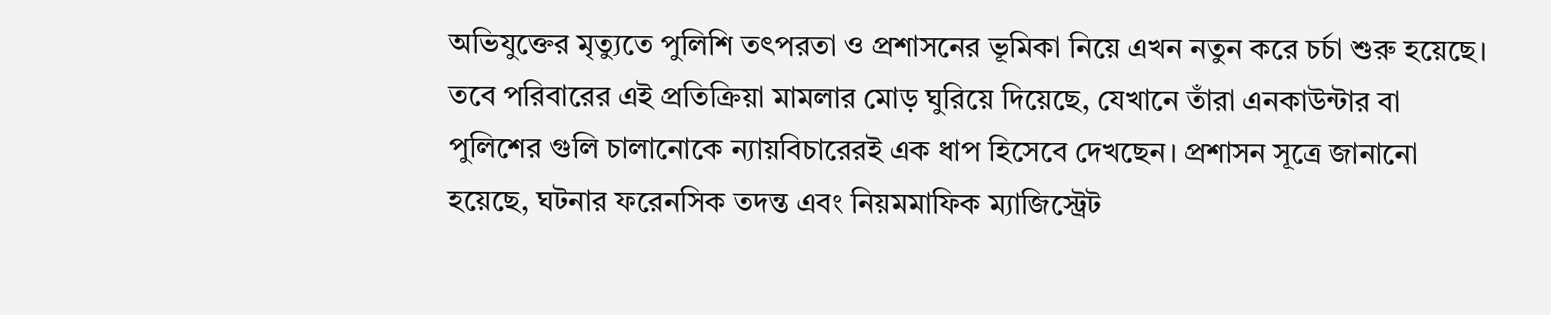অভিযুক্তের মৃত্যুতে পুলিশি তৎপরতা ও প্রশাসনের ভূমিকা নিয়ে এখন নতুন করে চর্চা শুরু হয়েছে। তবে পরিবারের এই প্রতিক্রিয়া মামলার মোড় ঘুরিয়ে দিয়েছে, যেখানে তাঁরা এনকাউন্টার বা পুলিশের গুলি চালানোকে ন্যায়বিচারেরই এক ধাপ হিসেবে দেখছেন। প্রশাসন সূত্রে জানানো হয়েছে, ঘটনার ফরেনসিক তদন্ত এবং নিয়মমাফিক ম্যাজিস্ট্রেট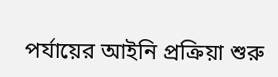পর্যায়ের আইনি প্রক্রিয়া শুরু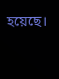হয়েছে।